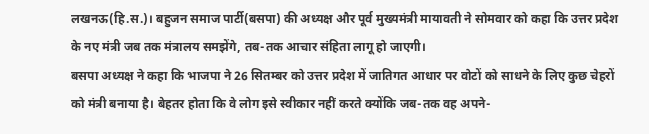लखनऊ(हि.स.)। बहुजन समाज पार्टी(बसपा) की अध्यक्ष और पूर्व मुख्यमंत्री मायावती ने सोमवार को कहा कि उत्तर प्रदेश के नए मंत्री जब तक मंत्रालय समझेंगे, तब-तक आचार संहिता लागू हो जाएगी।
बसपा अध्यक्ष ने कहा कि भाजपा ने 26 सितम्बर को उत्तर प्रदेश में जातिगत आधार पर वोटों को साधने के लिए कुछ चेहरों को मंत्री बनाया है। बेहतर होता कि वे लोग इसे स्वीकार नहीं करते क्योंकि जब-तक वह अपने-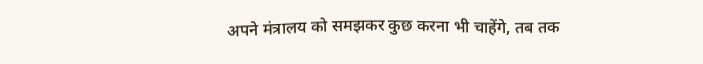अपने मंत्रालय को समझकर कुछ करना भी चाहेंगे, तब तक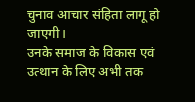चुनाव आचार संहिता लागू हो जाएगी।
उनके समाज के विकास एवं उत्थान के लिए अभी तक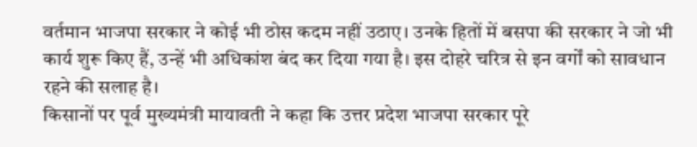वर्तमान भाजपा सरकार ने कोई भी ठोस कदम नहीं उठाए। उनके हितों में बसपा की सरकार ने जो भी कार्य शुरू किए हैं, उन्हें भी अधिकांश बंद कर दिया गया है। इस दोहरे चरित्र से इन वर्गों को सावधान रहने की सलाह है।
किसानों पर पूर्व मुख्यमंत्री मायावती ने कहा कि उत्तर प्रदेश भाजपा सरकार पूरे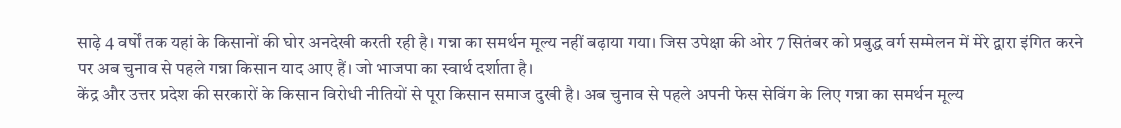साढ़े 4 वर्षों तक यहां के किसानों की घोर अनदेखी करती रही है। गन्ना का समर्थन मूल्य नहीं बढ़ाया गया। जिस उपेक्षा की ओर 7 सितंबर को प्रबुद्ध वर्ग सम्मेलन में मेरे द्वारा इंगित करने पर अब चुनाव से पहले गन्ना किसान याद आए हैं। जो भाजपा का स्वार्थ दर्शाता है।
केंद्र और उत्तर प्रदेश की सरकारों के किसान विरोधी नीतियों से पूरा किसान समाज दुखी है। अब चुनाव से पहले अपनी फेस सेविंग के लिए गन्ना का समर्थन मूल्य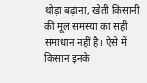थोड़ा बढ़ाना, खेती किसानी की मूल समस्या का सही समाधान नहीं है। ऐसे में किसान इनके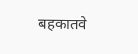बहकातवे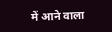में आने वाला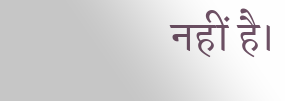नहीं है।